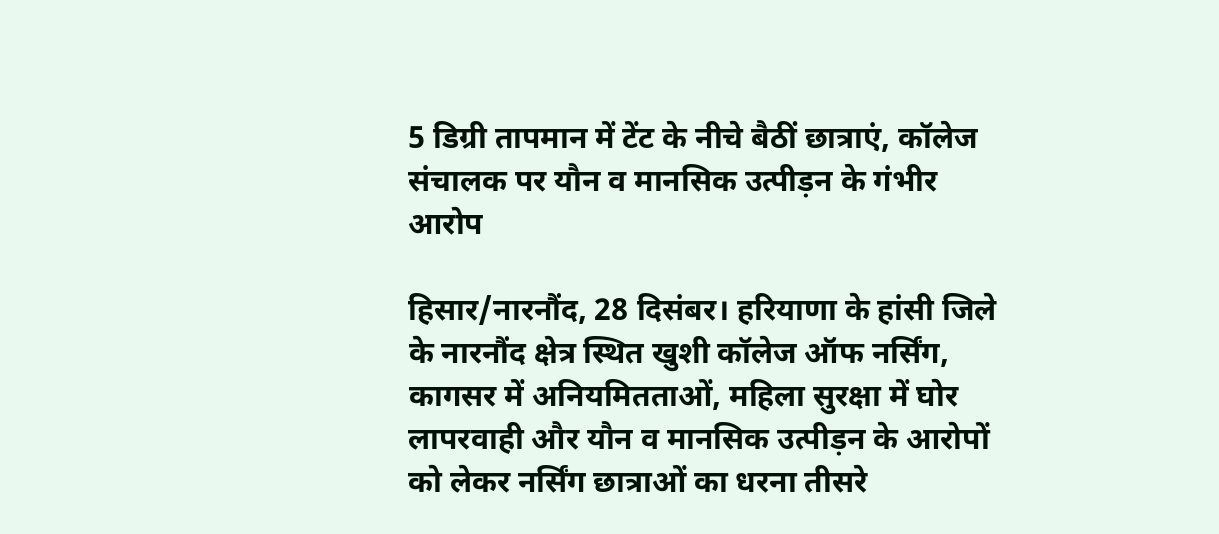5 डिग्री तापमान में टेंट के नीचे बैठीं छात्राएं, कॉलेज संचालक पर यौन व मानसिक उत्पीड़न के गंभीर आरोप

हिसार/नारनौंद, 28 दिसंबर। हरियाणा के हांसी जिले के नारनौंद क्षेत्र स्थित खुशी कॉलेज ऑफ नर्सिंग, कागसर में अनियमितताओं, महिला सुरक्षा में घोर लापरवाही और यौन व मानसिक उत्पीड़न के आरोपों को लेकर नर्सिंग छात्राओं का धरना तीसरे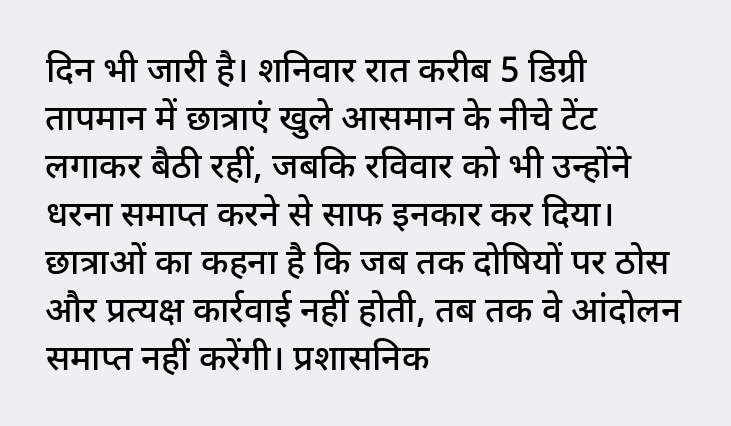दिन भी जारी है। शनिवार रात करीब 5 डिग्री तापमान में छात्राएं खुले आसमान के नीचे टेंट लगाकर बैठी रहीं, जबकि रविवार को भी उन्होंने धरना समाप्त करने से साफ इनकार कर दिया।
छात्राओं का कहना है कि जब तक दोषियों पर ठोस और प्रत्यक्ष कार्रवाई नहीं होती, तब तक वे आंदोलन समाप्त नहीं करेंगी। प्रशासनिक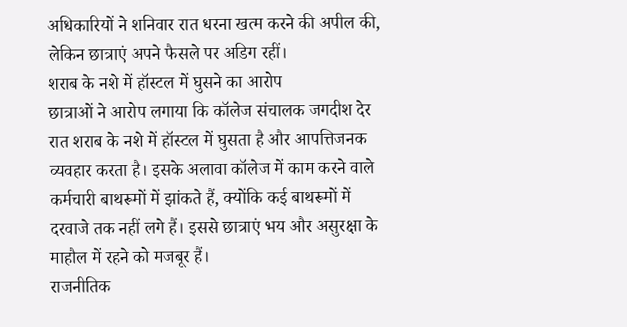अधिकारियों ने शनिवार रात धरना खत्म करने की अपील की, लेकिन छात्राएं अपने फैसले पर अडिग रहीं।
शराब के नशे में हॉस्टल में घुसने का आरोप
छात्राओं ने आरोप लगाया कि कॉलेज संचालक जगदीश देर रात शराब के नशे में हॉस्टल में घुसता है और आपत्तिजनक व्यवहार करता है। इसके अलावा कॉलेज में काम करने वाले कर्मचारी बाथरूमों में झांकते हैं, क्योंकि कई बाथरूमों में दरवाजे तक नहीं लगे हैं। इससे छात्राएं भय और असुरक्षा के माहौल में रहने को मजबूर हैं।
राजनीतिक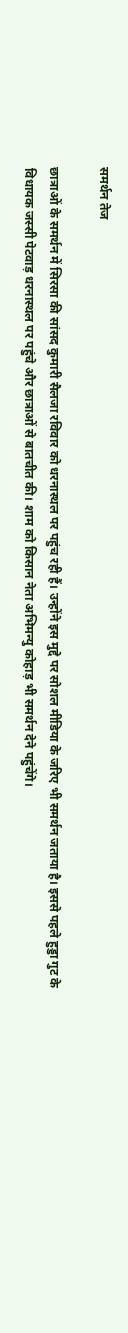समर्थन तेज

छात्राओं के समर्थन में सिरसा की सांसद कुमारी सैलजा रविवार को धरनास्थल पर पहुंच रही हैं। उन्होंने इस मुद्दे पर सोशल मीडिया के जरिए भी समर्थन जताया है। इससे पहले हुड्डा गुट के विधायक जस्सी पेटवाड़ धरनास्थल पर पहुंचे और छात्राओं से बातचीत की। शाम को किसान नेता अभिमन्यु कोहाड़ भी समर्थन देने पहुंचेंगे।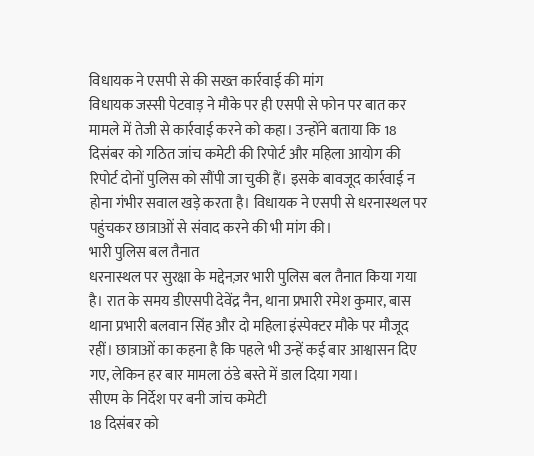विधायक ने एसपी से की सख्त कार्रवाई की मांग
विधायक जस्सी पेटवाड़ ने मौके पर ही एसपी से फोन पर बात कर मामले में तेजी से कार्रवाई करने को कहा। उन्होंने बताया कि 18 दिसंबर को गठित जांच कमेटी की रिपोर्ट और महिला आयोग की रिपोर्ट दोनों पुलिस को सौंपी जा चुकी हैं। इसके बावजूद कार्रवाई न होना गंभीर सवाल खड़े करता है। विधायक ने एसपी से धरनास्थल पर पहुंचकर छात्राओं से संवाद करने की भी मांग की।
भारी पुलिस बल तैनात
धरनास्थल पर सुरक्षा के मद्देनज़र भारी पुलिस बल तैनात किया गया है। रात के समय डीएसपी देवेंद्र नैन, थाना प्रभारी रमेश कुमार, बास थाना प्रभारी बलवान सिंह और दो महिला इंस्पेक्टर मौके पर मौजूद रहीं। छात्राओं का कहना है कि पहले भी उन्हें कई बार आश्वासन दिए गए, लेकिन हर बार मामला ठंडे बस्ते में डाल दिया गया।
सीएम के निर्देश पर बनी जांच कमेटी
18 दिसंबर को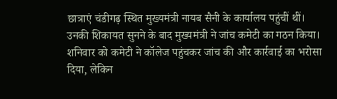छात्राएं चंडीगढ़ स्थित मुख्यमंत्री नायब सैनी के कार्यालय पहुंचीं थीं। उनकी शिकायत सुनने के बाद मुख्यमंत्री ने जांच कमेटी का गठन किया। शनिवार को कमेटी ने कॉलेज पहुंचकर जांच की और कार्रवाई का भरोसा दिया, लेकिन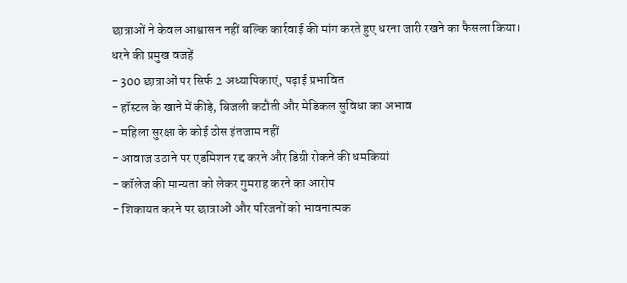छात्राओं ने केवल आश्वासन नहीं बल्कि कार्रवाई की मांग करते हुए धरना जारी रखने का फैसला किया।
धरने की प्रमुख वजहें
- 300 छात्राओं पर सिर्फ 2 अध्यापिकाएं, पढ़ाई प्रभावित
- हॉस्टल के खाने में कीड़े, बिजली कटौती और मेडिकल सुविधा का अभाव
- महिला सुरक्षा के कोई ठोस इंतजाम नहीं
- आवाज उठाने पर एडमिशन रद्द करने और डिग्री रोकने की धमकियां
- कॉलेज की मान्यता को लेकर गुमराह करने का आरोप
- शिकायत करने पर छात्राओं और परिजनों को भावनात्मक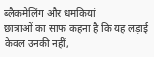ब्लैकमेलिंग और धमकियां
छात्राओं का साफ कहना है कि यह लड़ाई केवल उनकी नहीं,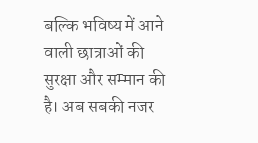बल्कि भविष्य में आने वाली छात्राओं की सुरक्षा और सम्मान की है। अब सबकी नजर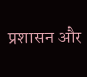प्रशासन और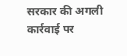सरकार की अगली कार्रवाई पर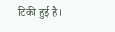टिकी हुई है।